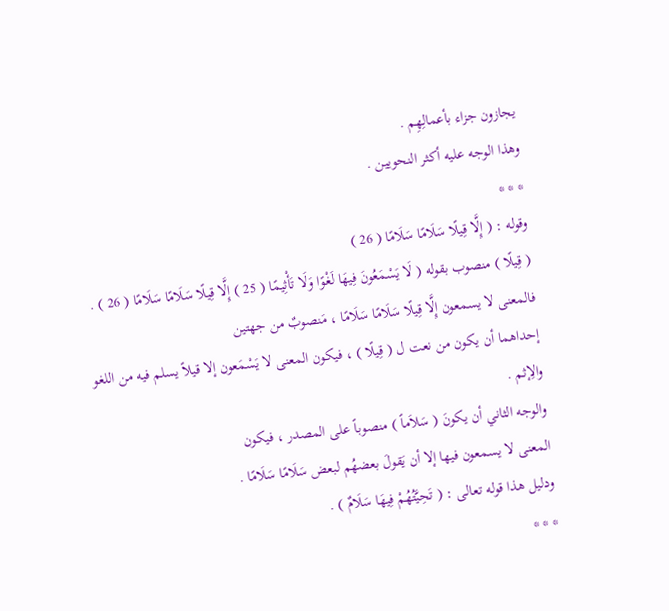يجازون جزاء بأعمالِهِم .
وهذا الوجه عليه أكثر النحويين .
* * *
وقوله : ( إِلَّا قِيلًا سَلَامًا سَلَامًا ( 26 )
( قِيلًا ) منصوب بقوله ( لَا يَسْمَعُونَ فِيهَا لَغْوًا وَلَا تَأْثِيمًا ( 25 ) إِلَّا قِيلًا سَلَامًا سَلَامًا ( 26 ) .
فالمعنى لا يسمعون إِلَّا قِيلًا سَلَامًا سَلَامًا ، مَنصوبٌ من جهتين
إحداهما أن يكون من نعت ل ( قِيلًا ) ، فيكون المعنى لا يَسْمَعون إلا قيلاً يسلم فيه من اللغو والِإثم .
والوجه الثاني أن يكونَ ( سَلاَماً ) منصوباً على المصدر ، فيكون
المعنى لا يسمعون فيها إلا أن يَقولَ بعضهُم لبعض سَلَامًا سَلَامًا .
ودليل هذا قوله تعالى : ( تَحِيَّتُهُمْ فِيهَا سَلَامٌ ) .
* * *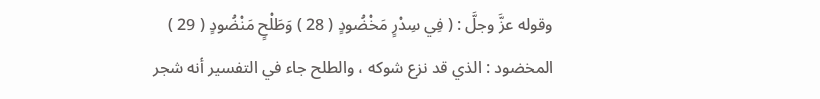وقوله عزَّ وجلَّ : ( فِي سِدْرٍ مَخْضُودٍ ( 28 ) وَطَلْحٍ مَنْضُودٍ ( 29 )
المخضود : الذي قد نزع شوكه ، والطلح جاء في التفسير أنه شجر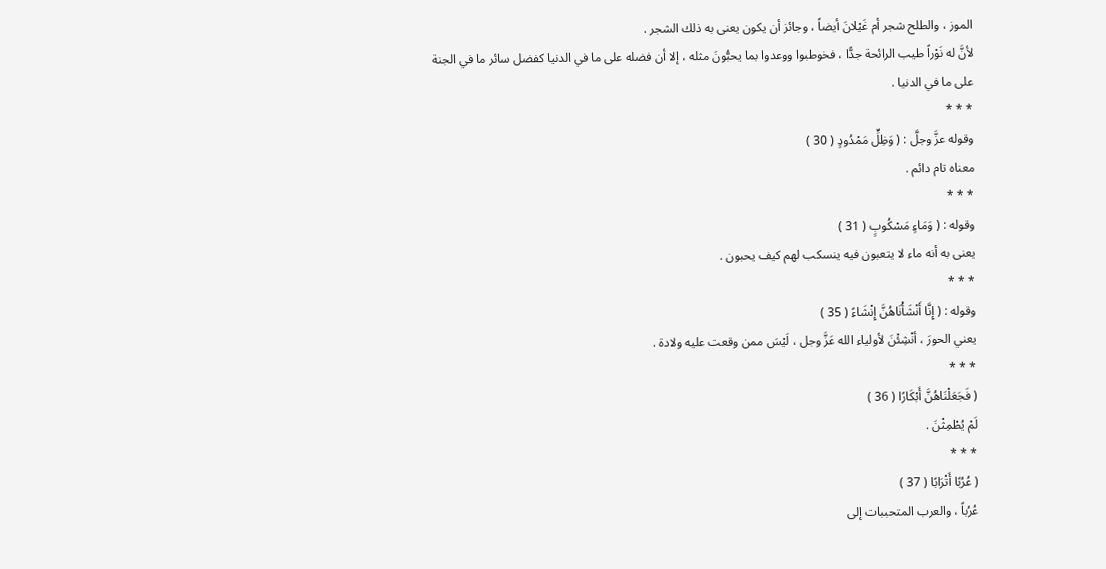الموز ، والطلح شجر أم غَيْلانَ أيضاً ، وجائز أن يكون يعنى به ذلك الشجر .
لأنَّ له نَوْراً طيب الرائحة جدًّا ، فخوطبوا ووعدوا بما يحبُّونَ مثله ، إلا أن فضله على ما في الدنيا كفضل سائر ما في الجنة على ما في الدنيا .
* * *
وقوله عزَّ وجلَّ : ( وَظِلٍّ مَمْدُودٍ ( 30 )
معناه تام دائم .
* * *
وقوله : ( وَمَاءٍ مَسْكُوبٍ ( 31 )
يعنى به أنه ماء لا يتعبون فيه ينسكب لهم كيف يحبون .
* * *
وقوله : ( إِنَّا أَنْشَأْنَاهُنَّ إِنْشَاءً ( 35 )
يعني الحورَ ، أنْشِئْنَ لأولياء الله عَزَّ وجل ، لَيْسَ ممن وقعت عليه ولادة .
* * *
( فَجَعَلْنَاهُنَّ أَبْكَارًا ( 36 )
لَمْ يُطْمِثْنَ .
* * *
( عُرُبًا أَتْرَابًا ( 37 )
عُرُباً ، والعرب المتحببات إلى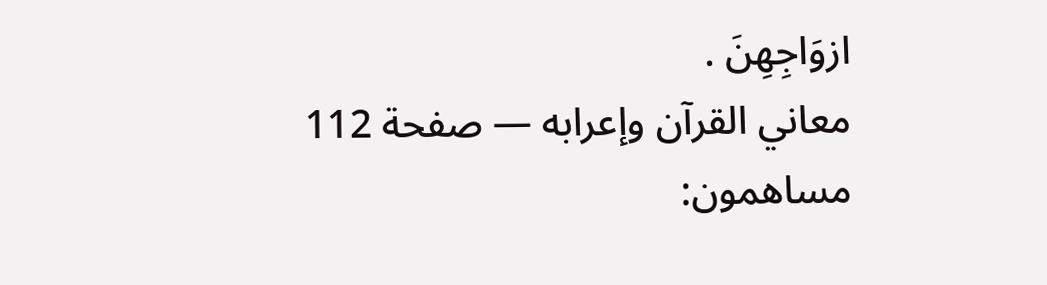ازوَاجِهِنَ .
معاني القرآن وإعرابه — صفحة 112
مساهمون: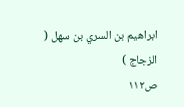ابراهيم بن السري بن سهل ( الزجاج )
ص١١٢